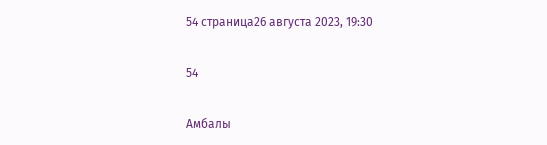54 страница26 августа 2023, 19:30

54

Амбалы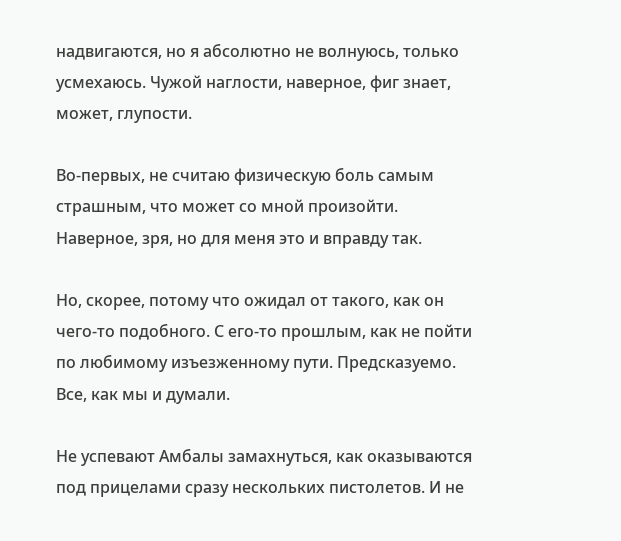надвигаются, но я абсолютно не волнуюсь, только усмехаюсь. Чужой наглости, наверное, фиг знает, может, глупости.

Во-первых, не считаю физическую боль самым страшным, что может со мной произойти. Наверное, зря, но для меня это и вправду так.

Но, скорее, потому что ожидал от такого, как он чего-то подобного. С его-то прошлым, как не пойти по любимому изъезженному пути. Предсказуемо. Все, как мы и думали.

Не успевают Амбалы замахнуться, как оказываются под прицелами сразу нескольких пистолетов. И не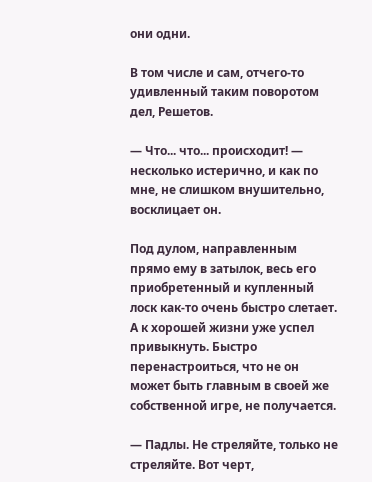они одни.

В том числе и сам, отчего-то удивленный таким поворотом дел, Решетов.

— Что... что... происходит! — несколько истерично, и как по мне, не слишком внушительно, восклицает он.

Под дулом, направленным прямо ему в затылок, весь его приобретенный и купленный лоск как-то очень быстро слетает. А к хорошей жизни уже успел привыкнуть. Быстро перенастроиться, что не он может быть главным в своей же собственной игре, не получается.

— Падлы. Не стреляйте, только не стреляйте. Вот черт,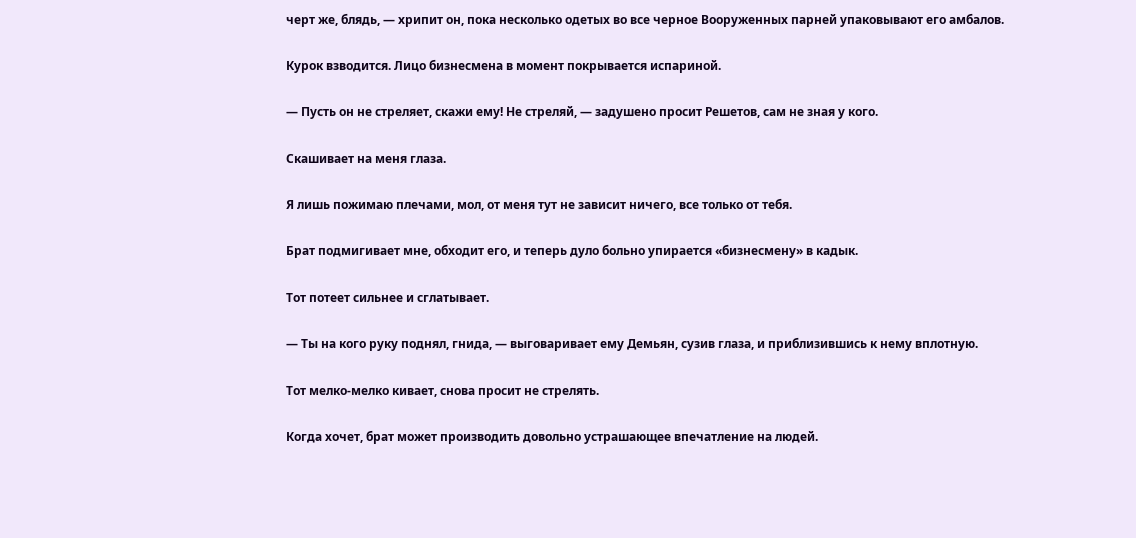черт же, блядь, — хрипит он, пока несколько одетых во все черное Вооруженных парней упаковывают его амбалов.

Курок взводится. Лицо бизнесмена в момент покрывается испариной.

— Пусть он не стреляет, скажи ему! Не стреляй, — задушено просит Решетов, сам не зная у кого.

Скашивает на меня глаза.

Я лишь пожимаю плечами, мол, от меня тут не зависит ничего, все только от тебя.

Брат подмигивает мне, обходит его, и теперь дуло больно упирается «бизнесмену» в кадык.

Тот потеет сильнее и сглатывает.

— Ты на кого руку поднял, гнида, — выговаривает ему Демьян, сузив глаза, и приблизившись к нему вплотную.

Тот мелко-мелко кивает, снова просит не стрелять.

Когда хочет, брат может производить довольно устрашающее впечатление на людей.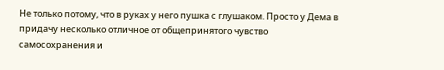Не только потому, что в руках у него пушка с глушаком. Просто у Дема в придачу несколько отличное от общепринятого чувство самосохранения и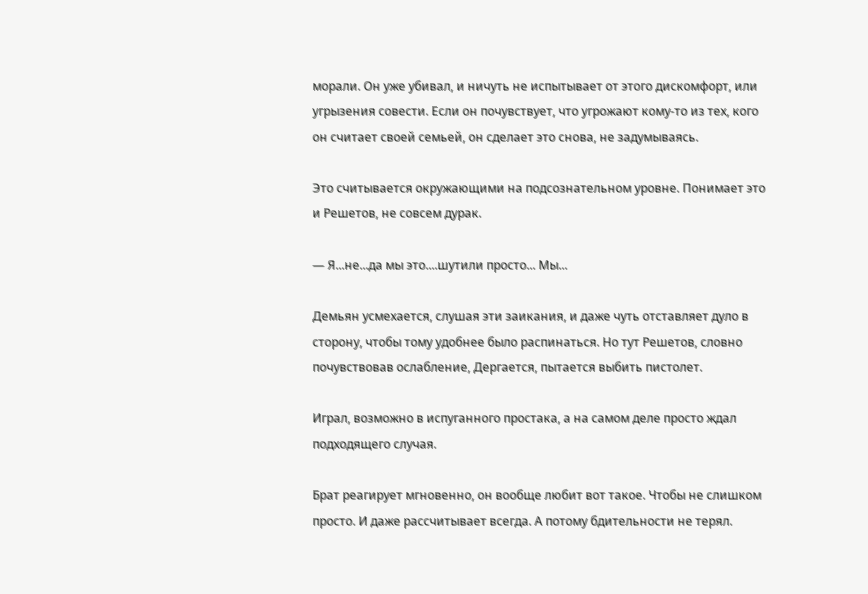морали. Он уже убивал, и ничуть не испытывает от этого дискомфорт, или угрызения совести. Если он почувствует, что угрожают кому-то из тех, кого он считает своей семьей, он сделает это снова, не задумываясь.

Это считывается окружающими на подсознательном уровне. Понимает это и Решетов, не совсем дурак.

— Я...не...да мы это....шутили просто... Мы...

Демьян усмехается, слушая эти заикания, и даже чуть отставляет дуло в сторону, чтобы тому удобнее было распинаться. Но тут Решетов, словно почувствовав ослабление, Дергается, пытается выбить пистолет.

Играл, возможно в испуганного простака, а на самом деле просто ждал подходящего случая.

Брат реагирует мгновенно, он вообще любит вот такое. Чтобы не слишком просто. И даже рассчитывает всегда. А потому бдительности не терял.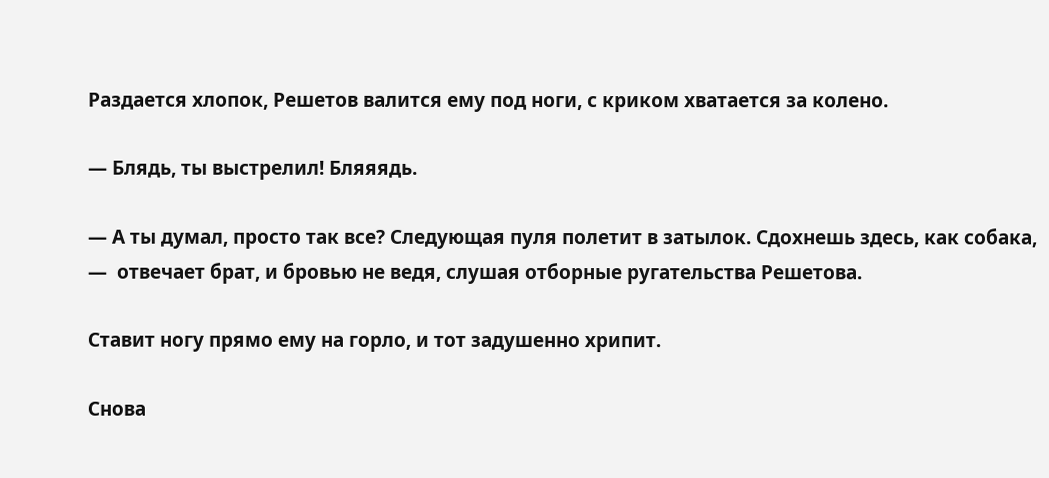Раздается хлопок, Решетов валится ему под ноги, с криком хватается за колено.

— Блядь, ты выстрелил! Бляяядь.

— А ты думал, просто так все? Следующая пуля полетит в затылок. Сдохнешь здесь, как собака, —  отвечает брат, и бровью не ведя, слушая отборные ругательства Решетова.

Ставит ногу прямо ему на горло, и тот задушенно хрипит.

Снова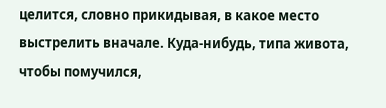целится, словно прикидывая, в какое место выстрелить вначале. Куда-нибудь, типа живота, чтобы помучился,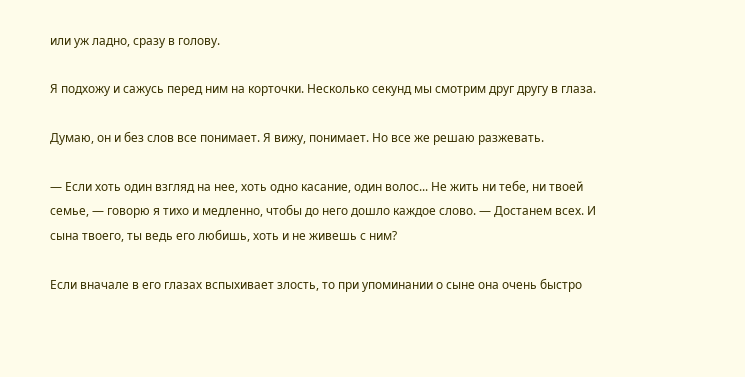или уж ладно, сразу в голову.

Я подхожу и сажусь перед ним на корточки. Несколько секунд мы смотрим друг другу в глаза.

Думаю, он и без слов все понимает. Я вижу, понимает. Но все же решаю разжевать.

— Если хоть один взгляд на нее, хоть одно касание, один волос... Не жить ни тебе, ни твоей семье, — говорю я тихо и медленно, чтобы до него дошло каждое слово. — Достанем всех. И сына твоего, ты ведь его любишь, хоть и не живешь с ним?

Если вначале в его глазах вспыхивает злость, то при упоминании о сыне она очень быстро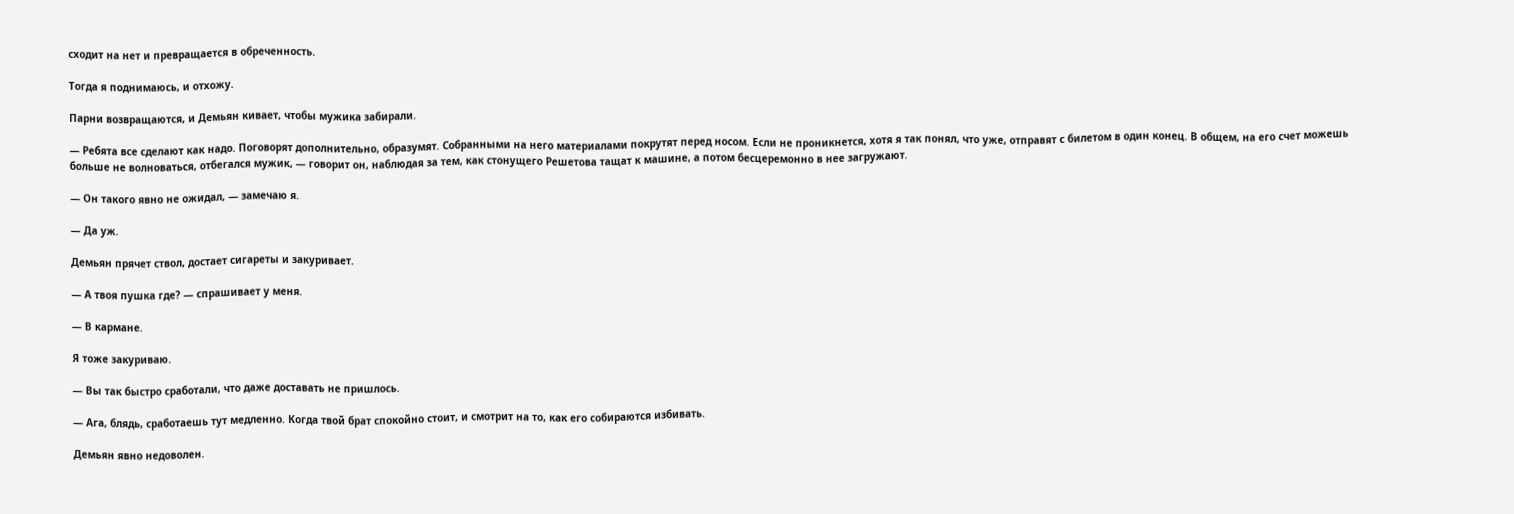сходит на нет и превращается в обреченность.

Тогда я поднимаюсь, и отхожу.

Парни возвращаются, и Демьян кивает, чтобы мужика забирали.

— Ребята все сделают как надо. Поговорят дополнительно, образумят. Собранными на него материалами покрутят перед носом. Если не проникнется, хотя я так понял, что уже, отправят с билетом в один конец. В общем, на его счет можешь больше не волноваться, отбегался мужик, — говорит он, наблюдая за тем, как стонущего Решетова тащат к машине, а потом бесцеремонно в нее загружают.

— Он такого явно не ожидал, — замечаю я.

— Да уж.

Демьян прячет ствол, достает сигареты и закуривает.

— А твоя пушка где? — спрашивает у меня.

— В кармане.

Я тоже закуриваю.

— Вы так быстро сработали, что даже доставать не пришлось.

— Ага, блядь, сработаешь тут медленно. Когда твой брат спокойно стоит, и смотрит на то, как его собираются избивать.

Демьян явно недоволен.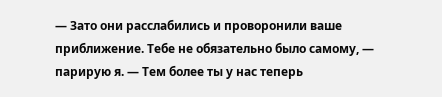— Зато они расслабились и проворонили ваше приближение. Тебе не обязательно было самому, — парирую я. — Тем более ты у нас теперь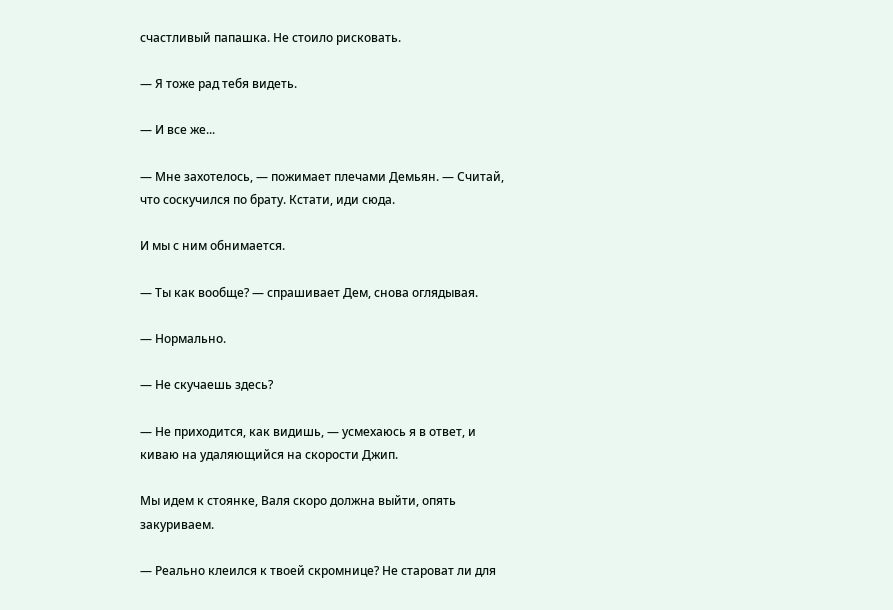счастливый папашка. Не стоило рисковать.

— Я тоже рад тебя видеть.

— И все же...

— Мне захотелось, — пожимает плечами Демьян. — Считай, что соскучился по брату. Кстати, иди сюда.

И мы с ним обнимается.

— Ты как вообще? — спрашивает Дем, снова оглядывая.

— Нормально.

— Не скучаешь здесь?

— Не приходится, как видишь, — усмехаюсь я в ответ, и киваю на удаляющийся на скорости Джип.

Мы идем к стоянке, Валя скоро должна выйти, опять закуриваем.

— Реально клеился к твоей скромнице? Не староват ли для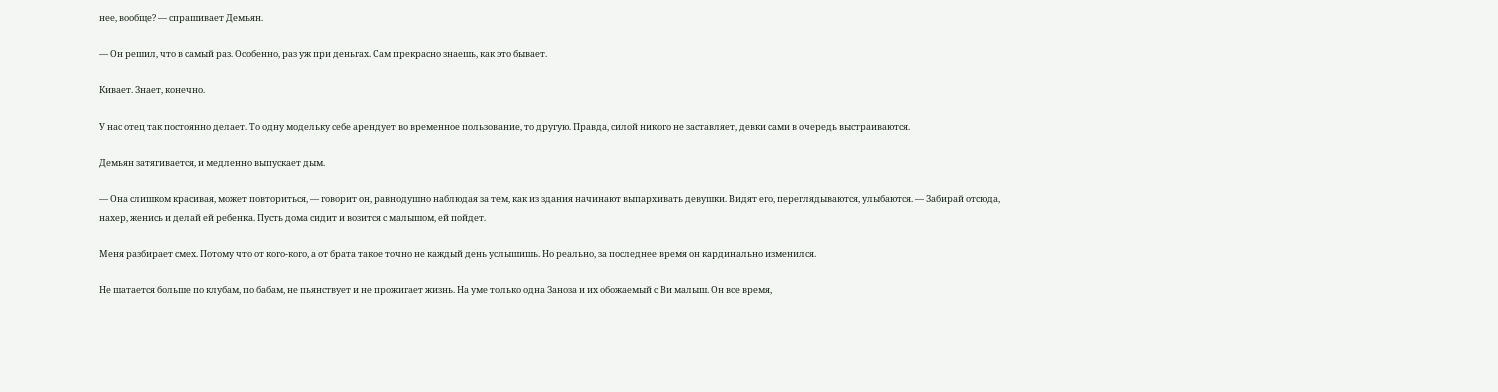нее, вообще? — спрашивает Демьян.

— Он решил, что в самый раз. Особенно, раз уж при деньгах. Сам прекрасно знаешь, как это бывает.

Кивает. Знает, конечно.

У нас отец так постоянно делает. То одну модельку себе арендует во временное пользование, то другую. Правда, силой никого не заставляет, девки сами в очередь выстраиваются.

Демьян затягивается, и медленно выпускает дым.

— Она слишком красивая, может повториться, — говорит он, равнодушно наблюдая за тем, как из здания начинают выпархивать девушки. Видят его, переглядываются, улыбаются. — Забирай отсюда, нахер, женись и делай ей ребенка. Пусть дома сидит и возится с малышом, ей пойдет.

Меня разбирает смех. Потому что от кого-кого, а от брата такое точно не каждый день услышишь. Но реально, за последнее время он кардинально изменился.

Не шатается больше по клубам, по бабам, не пьянствует и не прожигает жизнь. На уме только одна Заноза и их обожаемый с Ви малыш. Он все время,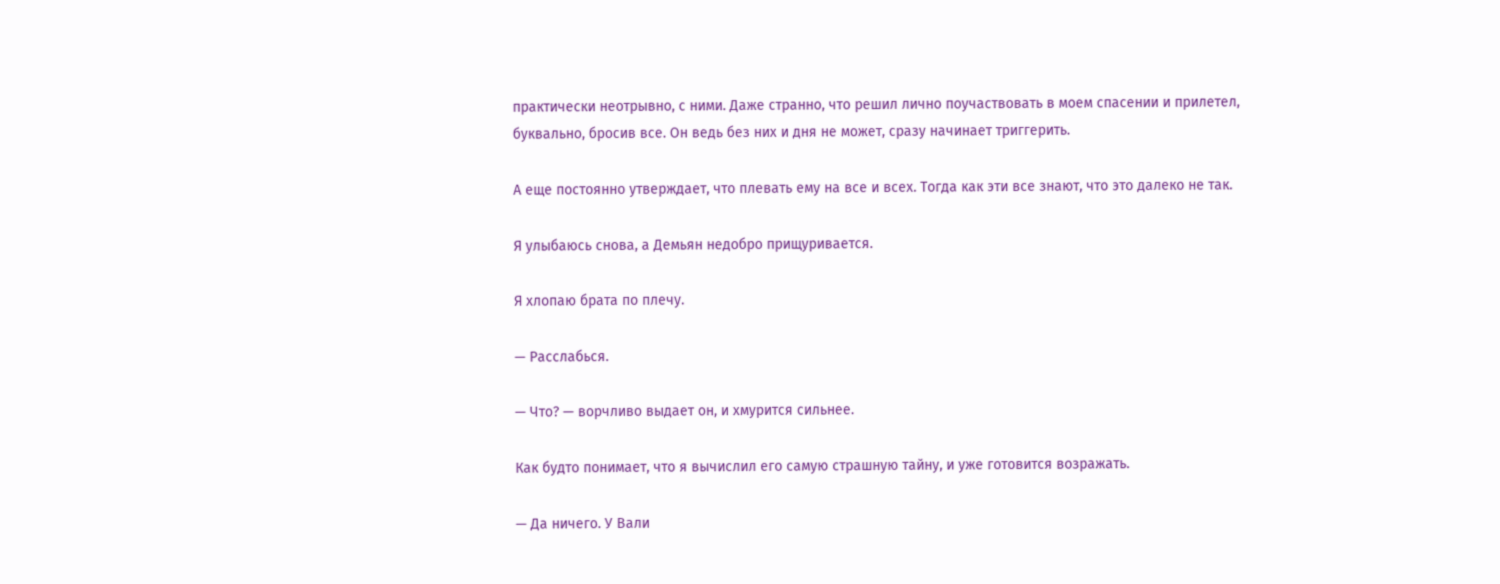практически неотрывно, с ними. Даже странно, что решил лично поучаствовать в моем спасении и прилетел, буквально, бросив все. Он ведь без них и дня не может, сразу начинает триггерить.

А еще постоянно утверждает, что плевать ему на все и всех. Тогда как эти все знают, что это далеко не так.

Я улыбаюсь снова, а Демьян недобро прищуривается.

Я хлопаю брата по плечу.

— Расслабься.

— Что? — ворчливо выдает он, и хмурится сильнее.

Как будто понимает, что я вычислил его самую страшную тайну, и уже готовится возражать.

— Да ничего. У Вали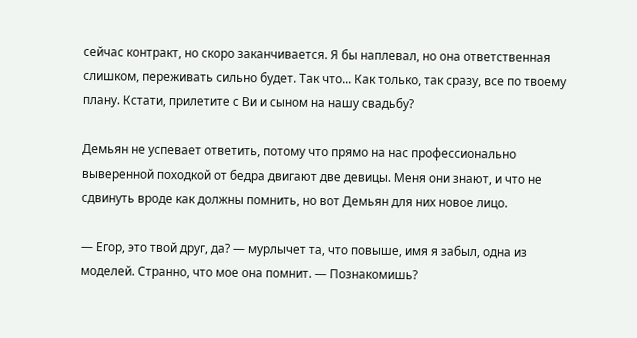сейчас контракт, но скоро заканчивается. Я бы наплевал, но она ответственная слишком, переживать сильно будет. Так что... Как только, так сразу, все по твоему плану. Кстати, прилетите с Ви и сыном на нашу свадьбу?

Демьян не успевает ответить, потому что прямо на нас профессионально выверенной походкой от бедра двигают две девицы. Меня они знают, и что не сдвинуть вроде как должны помнить, но вот Демьян для них новое лицо.

— Егор, это твой друг, да? — мурлычет та, что повыше, имя я забыл, одна из моделей. Странно, что мое она помнит. — Познакомишь?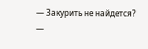— Закурить не найдется? —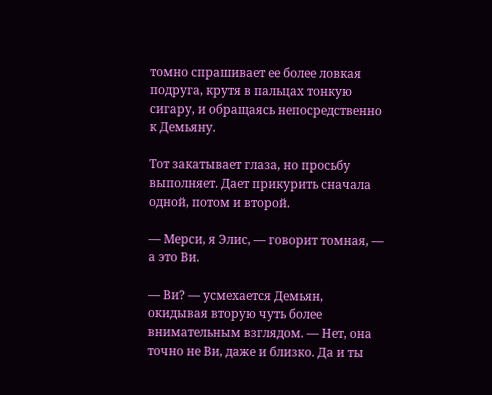томно спрашивает ее более ловкая подруга, крутя в пальцах тонкую сигару, и обращаясь непосредственно к Демьяну.

Тот закатывает глаза, но просьбу выполняет. Дает прикурить сначала одной, потом и второй.

— Мерси, я Элис, — говорит томная, — а это Ви.

— Ви? — усмехается Демьян, окидывая вторую чуть более внимательным взглядом. — Нет, она точно не Ви, даже и близко. Да и ты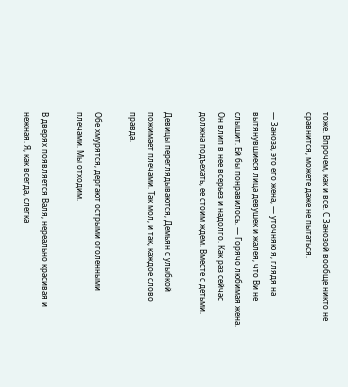тоже. Впрочем, как и все. С Занозой вообще никто не сравнится, можете даже не пытаться.

— Заноза, это его жена, — уточняю я, глядя на вытянувшиеся лица девушек и жалея, что Ви не слышит. Ей бы понравилось. — Горячо любимая жена. Он влип в нее всерьез и надолго. Как раз сейчас должна подъехать, ее стоим ждем. Вместе с детьми.

Девицы переглядываются, Демьян с улыбкой пожимает плечами. Так мол, и так, каждое слово правда.

Обе хмурятся, дергают острыми оголенными плечами. Мы отходим.

В дверях появляется Валя, нереально красивая и нежная. Я, как всегда, слегка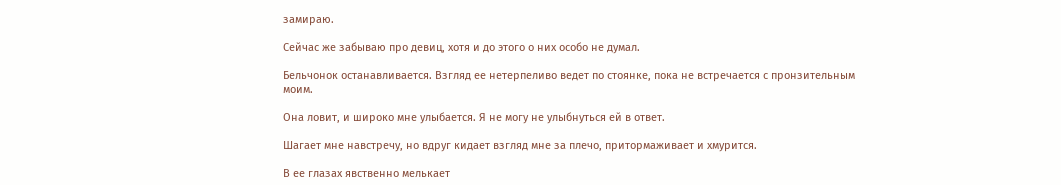замираю.

Сейчас же забываю про девиц, хотя и до этого о них особо не думал.

Бельчонок останавливается. Взгляд ее нетерпеливо ведет по стоянке, пока не встречается с пронзительным моим.

Она ловит, и широко мне улыбается. Я не могу не улыбнуться ей в ответ.

Шагает мне навстречу, но вдруг кидает взгляд мне за плечо, притормаживает и хмурится.

В ее глазах явственно мелькает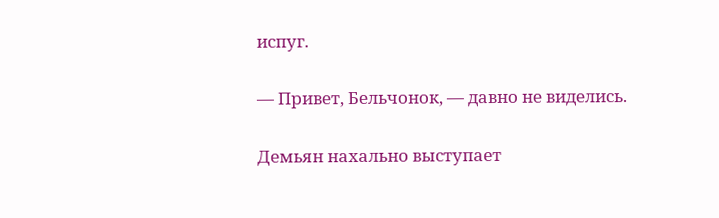испуг.

— Привет, Бельчонок, — давно не виделись.

Демьян нахально выступает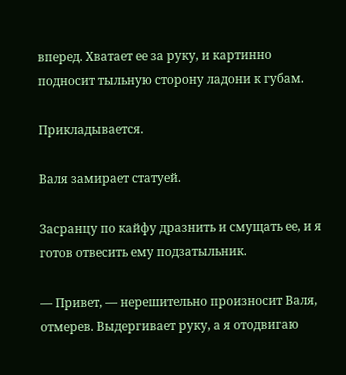вперед. Хватает ее за руку, и картинно подносит тыльную сторону ладони к губам.

Прикладывается.

Валя замирает статуей.

Засранцу по кайфу дразнить и смущать ее, и я готов отвесить ему подзатыльник.

— Привет, — нерешительно произносит Валя, отмерев. Выдергивает руку, а я отодвигаю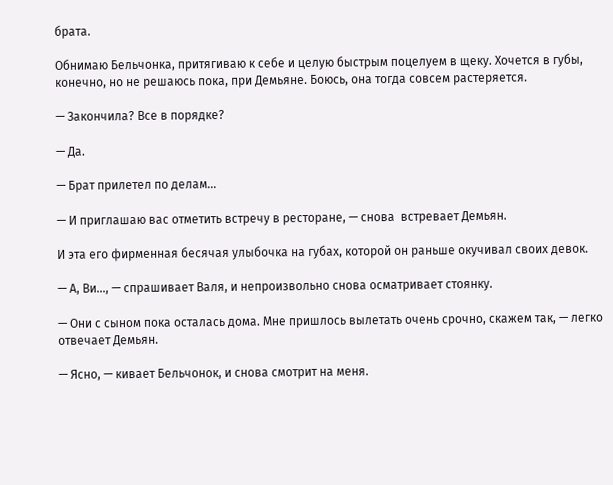брата.

Обнимаю Бельчонка, притягиваю к себе и целую быстрым поцелуем в щеку. Хочется в губы, конечно, но не решаюсь пока, при Демьяне. Боюсь, она тогда совсем растеряется.

— Закончила? Все в порядке?

— Да.

— Брат прилетел по делам...

— И приглашаю вас отметить встречу в ресторане, — снова  встревает Демьян.

И эта его фирменная бесячая улыбочка на губах, которой он раньше окучивал своих девок.

— А, Ви..., — спрашивает Валя, и непроизвольно снова осматривает стоянку.

— Они с сыном пока осталась дома. Мне пришлось вылетать очень срочно, скажем так, — легко отвечает Демьян.

— Ясно, — кивает Бельчонок, и снова смотрит на меня.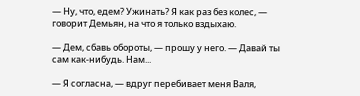— Ну, что, едем? Ужинать? Я как раз без колес, — говорит Демьян, на что я только вздыхаю.

— Дем, сбавь обороты, — прошу у него. — Давай ты сам как-нибудь. Нам...

— Я согласна, — вдруг перебивает меня Валя,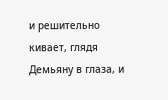и решительно кивает, глядя Демьяну в глаза, и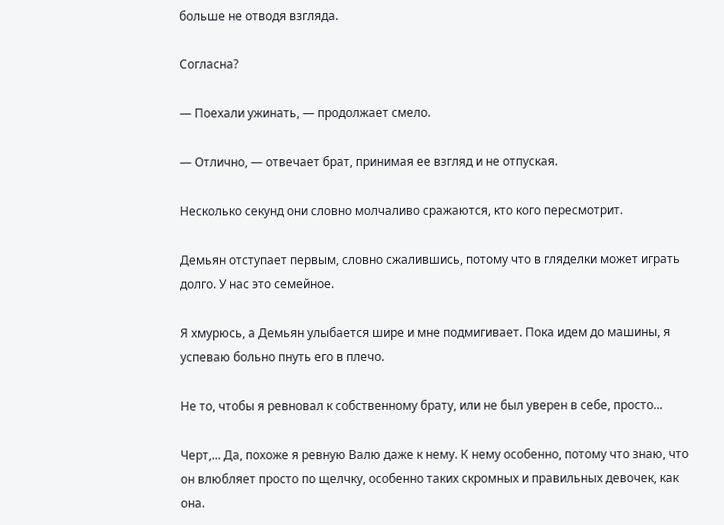больше не отводя взгляда.

Согласна?

— Поехали ужинать, — продолжает смело.

— Отлично, — отвечает брат, принимая ее взгляд и не отпуская.

Несколько секунд они словно молчаливо сражаются, кто кого пересмотрит.

Демьян отступает первым, словно сжалившись, потому что в гляделки может играть долго. У нас это семейное.

Я хмурюсь, а Демьян улыбается шире и мне подмигивает. Пока идем до машины, я успеваю больно пнуть его в плечо.

Не то, чтобы я ревновал к собственному брату, или не был уверен в себе, просто...

Черт,... Да, похоже я ревную Валю даже к нему. К нему особенно, потому что знаю, что он влюбляет просто по щелчку, особенно таких скромных и правильных девочек, как она.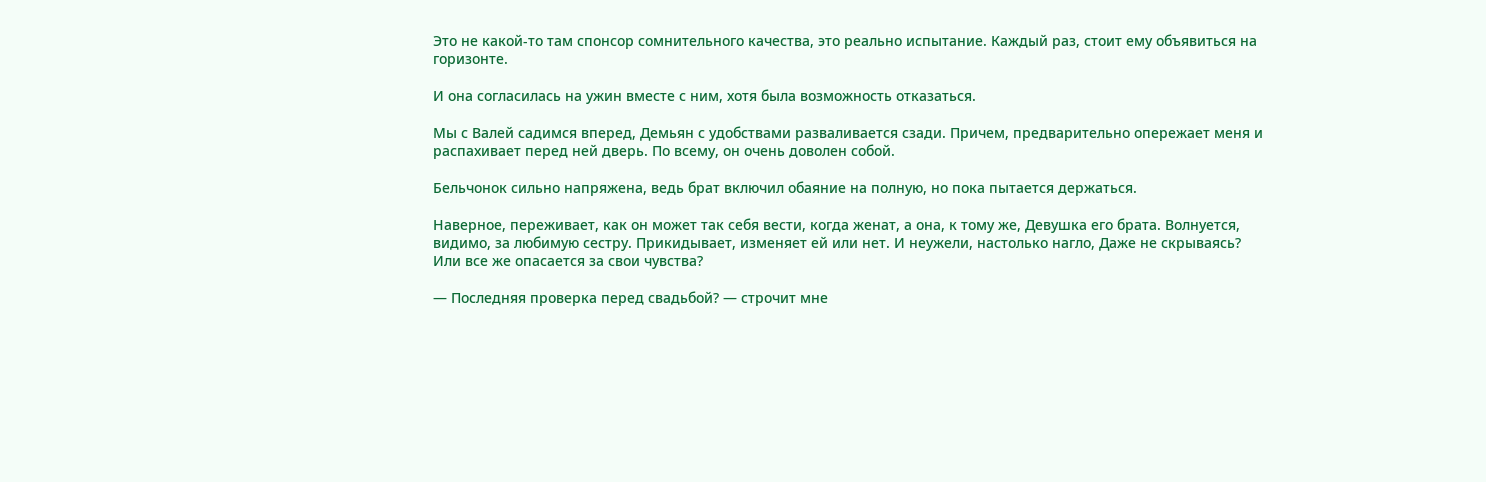Это не какой-то там спонсор сомнительного качества, это реально испытание. Каждый раз, стоит ему объявиться на горизонте.

И она согласилась на ужин вместе с ним, хотя была возможность отказаться.

Мы с Валей садимся вперед, Демьян с удобствами разваливается сзади. Причем, предварительно опережает меня и распахивает перед ней дверь. По всему, он очень доволен собой.

Бельчонок сильно напряжена, ведь брат включил обаяние на полную, но пока пытается держаться.

Наверное, переживает, как он может так себя вести, когда женат, а она, к тому же, Девушка его брата. Волнуется, видимо, за любимую сестру. Прикидывает, изменяет ей или нет. И неужели, настолько нагло, Даже не скрываясь? Или все же опасается за свои чувства?

— Последняя проверка перед свадьбой? — строчит мне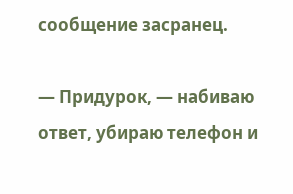сообщение засранец.

— Придурок, — набиваю ответ, убираю телефон и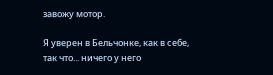завожу мотор.

Я уверен в Бельчонке, как в себе, так что... ничего у него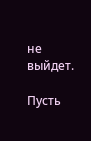не выйдет.

Пусть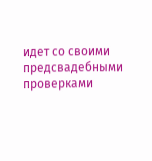идет со своими предсвадебными проверками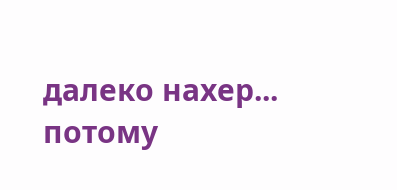далеко нахер... потому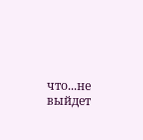что...не выйдет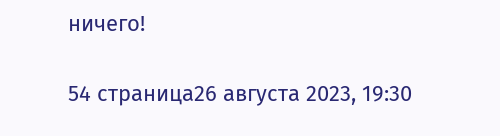ничего!

54 страница26 августа 2023, 19:30